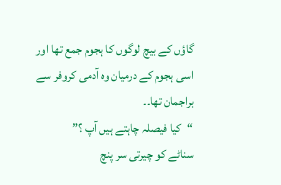گاؤں کے بیچ لوگوں کا ہجوم جمع تھا اور اسی ہجوم کے درمیان وہ آدمی کروفر سے براجمان تھا۔۔
“کیا فیصلہ چاہتے ہیں آپ ؟”
سناٹے کو چیرتی سر پنچ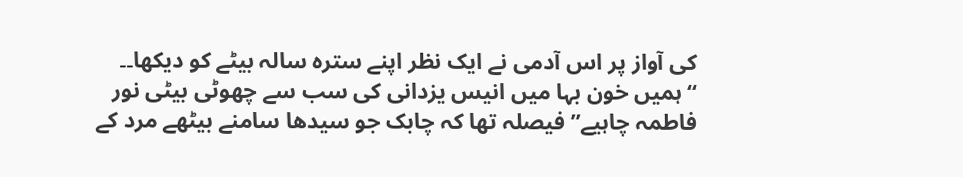کی آواز پر اس آدمی نے ایک نظر اپنے سترہ سالہ بیٹے کو دیکھا۔۔
“ہمیں خون بہا میں انیس یزدانی کی سب سے چھوٹی بیٹی نور فاطمہ چاہیے” فیصلہ تھا کہ چابک جو سیدھا سامنے بیٹھے مرد کے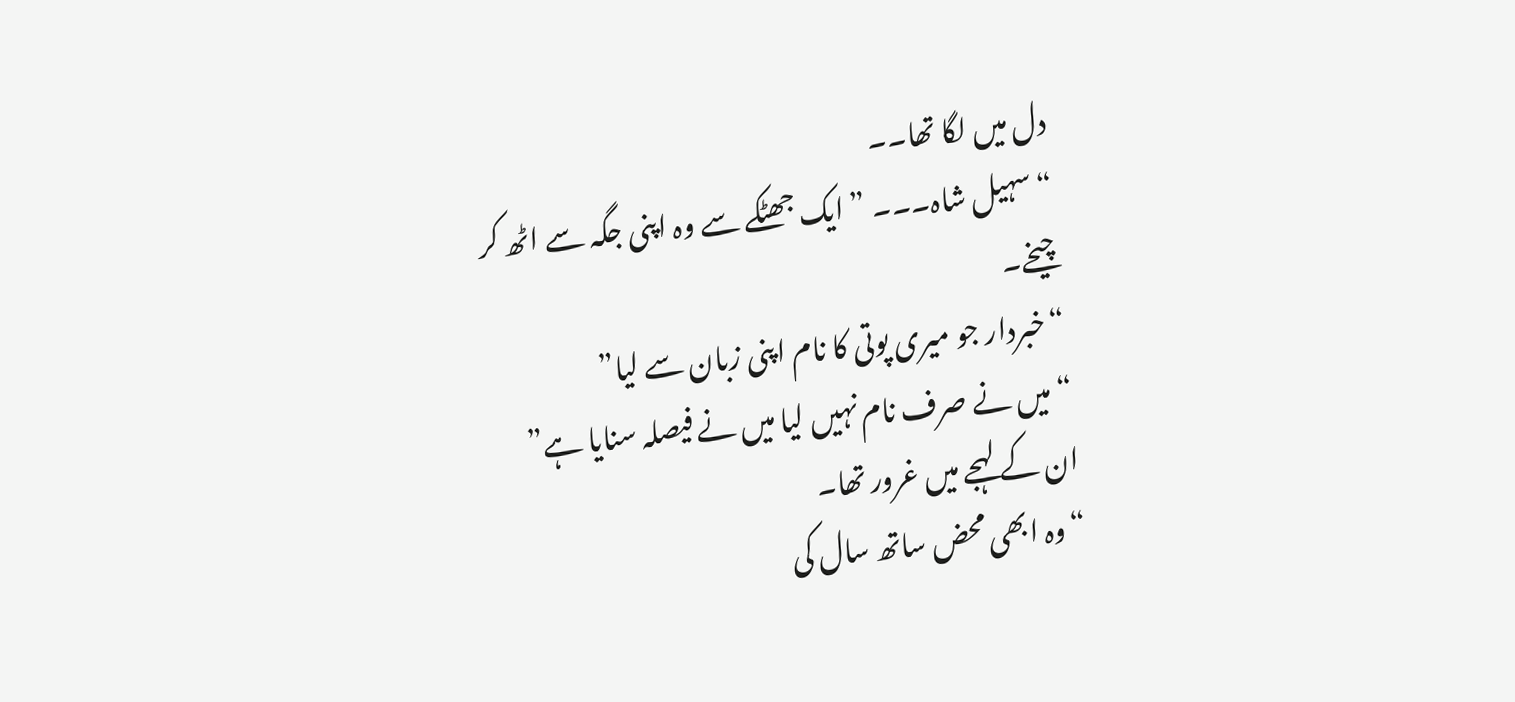دل میں لگا تھا۔۔
“سہیل شاہ۔۔۔ ” ایک جھٹکے سے وہ اپنی جگہ سے اٹھ کر چیخے۔
“خبردار جو میری پوتی کا نام اپنی زبان سے لیا”
“میں نے صرف نام نہیں لیا میں نے فیصلہ سنایا ہے” ان کے لہجے میں غرور تھا۔
“وہ ابھی محض ساتھ سال کی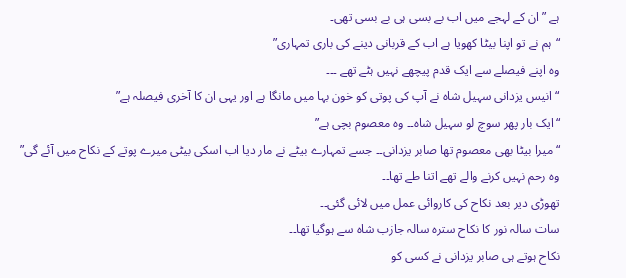ہے ” ان کے لہجے میں اب بے بسی ہی بے بسی تھی۔
“ہم نے تو اپنا بیٹا کھویا ہے اب کے قربانی دینے کی باری تمہاری”
وہ اپنے فیصلے سے ایک قدم پیچھے نہیں ہٹے تھے ۔۔۔
“انیس یزدانی سہیل شاہ نے آپ کی پوتی کو خون بہا میں مانگا ہے اور یہی ان کا آخری فیصلہ ہے”
“ایک بار پھر سوچ لو سہیل شاہ۔۔ وہ معصوم بچی ہے”
“میرا بیٹا بھی معصوم تھا صابر یزدانی۔۔ جسے تمہارے بیٹے نے مار دیا اب اسکی بیٹی میرے پوتے کے نکاح میں آئے گی” وہ رحم نہیں کرنے والے تھے اتنا طے تھا۔۔
تھوڑی دیر بعد نکاح کی کاروائی عمل میں لائی گئی۔۔
سات سالہ نور کا نکاح سترہ سالہ جازب شاہ سے ہوگیا تھا۔۔
نکاح ہوتے ہی صابر یزدانی نے کسی کو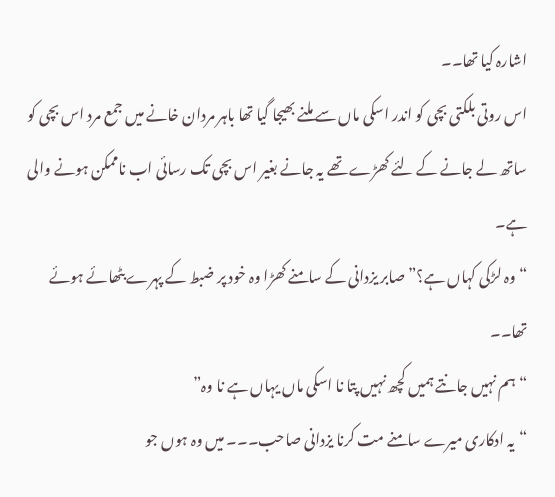اشارہ کیا تھا۔۔
اس روتی بلکتی بچی کو اندر اسکی ماں سے ملنے بھیجا گیا تھا باہر مردان خانے میں جمع مرد اس بچی کو ساتھ لے جانے کے لئے کھڑے تھے یہ جانے بغیر اس بچی تک رسائی اب ناممکن ہونے والی ہے۔
“وہ لڑکی کہاں ہے؟” صابر یزدانی کے سامنے کھڑا وہ خود پر ضبط کے پہرے بٹھائے ہوئے تھا۔۔
“ہم نہیں جانتے ہمیں کچھ نہیں پتا نا اسکی ماں یہاں ہے نا وہ”
“یہ ادکاری میرے سامنے مت کرنا یزدانی صاحب۔۔۔ میں وہ ہوں جو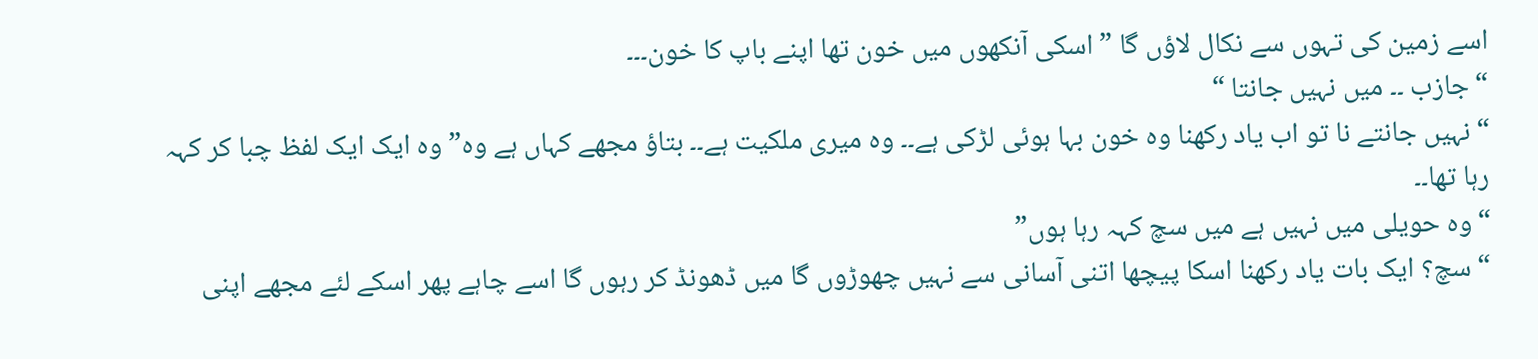اسے زمین کی تہوں سے نکال لاؤں گا ” اسکی آنکھوں میں خون تھا اپنے باپ کا خون۔۔۔
“جازب ۔۔ میں نہیں جانتا “
“نہیں جانتے نا تو اب یاد رکھنا وہ خون بہا ہوئی لڑکی ہے۔۔ وہ میری ملکیت ہے۔۔ بتاؤ مجھے کہاں ہے وہ” وہ ایک ایک لفظ چبا کر کہہ رہا تھا۔۔
“وہ حویلی میں نہیں ہے میں سچ کہہ رہا ہوں”
“سچ؟ ایک بات یاد رکھنا اسکا پیچھا اتنی آسانی سے نہیں چھوڑوں گا میں ڈھونڈ کر رہوں گا اسے چاہے پھر اسکے لئے مجھے اپنی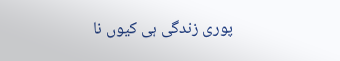پوری زندگی ہی کیوں نا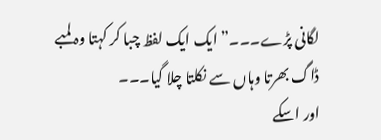لگانی پڑے۔۔۔” ایک ایک لفظ چبا کر کہتا وہ لمبے ڈاگ بھرتا وہاں سے نکلتا چلا گیا۔۔۔
اور اسکے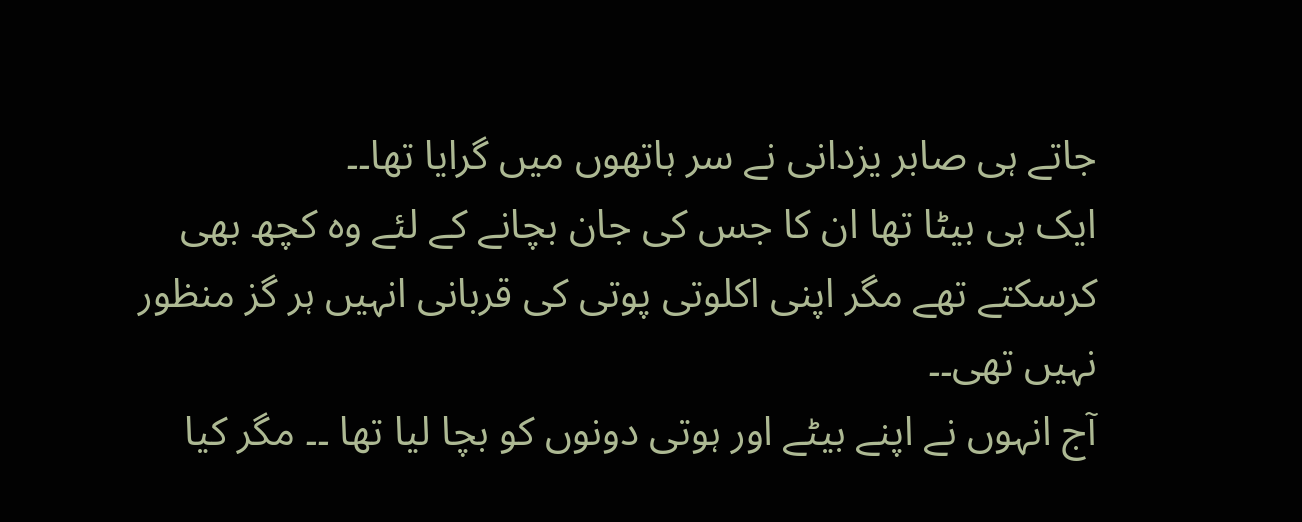جاتے ہی صابر یزدانی نے سر ہاتھوں میں گرایا تھا۔۔
ایک ہی بیٹا تھا ان کا جس کی جان بچانے کے لئے وہ کچھ بھی کرسکتے تھے مگر اپنی اکلوتی پوتی کی قربانی انہیں ہر گز منظور نہیں تھی۔۔
آج انہوں نے اپنے بیٹے اور ہوتی دونوں کو بچا لیا تھا ۔۔ مگر کیا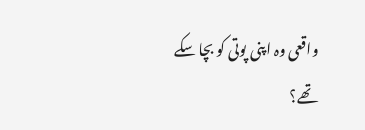واقعی وہ اپنی پوتی کو بچا سکے تھے؟